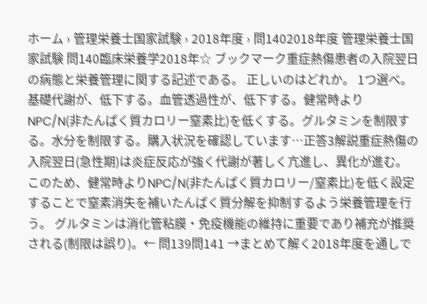ホーム › 管理栄養士国家試験 › 2018年度 › 問1402018年度 管理栄養士国家試験 問140臨床栄養学2018年☆ ブックマーク重症熱傷患者の入院翌日の病態と栄養管理に関する記述である。 正しいのはどれか。 1つ選べ。基礎代謝が、低下する。血管透過性が、低下する。健常時より NPC/N(非たんぱく質カロリー窒素比)を低くする。グルタミンを制限する。水分を制限する。購入状況を確認しています…正答3解説重症熱傷の入院翌日(急性期)は炎症反応が強く代謝が著しく亢進し、異化が進む。 このため、健常時よりNPC/N(非たんぱく質カロリー/窒素比)を低く設定することで窒素消失を補いたんぱく質分解を抑制するよう栄養管理を行う。 グルタミンは消化管粘膜・免疫機能の維持に重要であり補充が推奨される(制限は誤り)。← 問139問141 →まとめて解く2018年度を通しで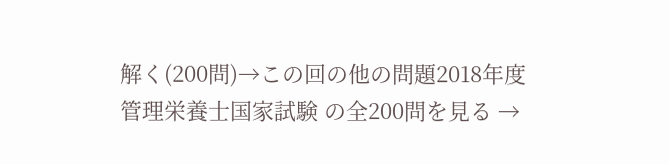解く(200問)→この回の他の問題2018年度 管理栄養士国家試験 の全200問を見る →